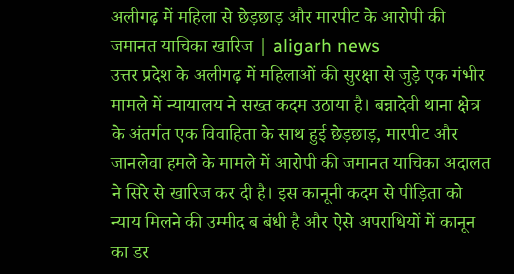अलीगढ़ में महिला से छेड़छाड़ और मारपीट के आरोपी की जमानत याचिका खारिज | aligarh news
उत्तर प्रदेश के अलीगढ़ में महिलाओं की सुरक्षा से जुड़े एक गंभीर मामले में न्यायालय ने सख्त कदम उठाया है। बन्नादेवी थाना क्षेत्र के अंतर्गत एक विवाहिता के साथ हुई छेड़छाड़, मारपीट और जानलेवा हमले के मामले में आरोपी की जमानत याचिका अदालत ने सिरे से खारिज कर दी है। इस कानूनी कदम से पीड़िता को न्याय मिलने की उम्मीद ब बंधी है और ऐसे अपराधियों में कानून का डर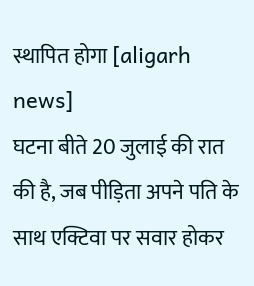स्थापित होगा [aligarh news]
घटना बीते 20 जुलाई की रात की है, जब पीड़िता अपने पति के साथ एक्टिवा पर सवार होकर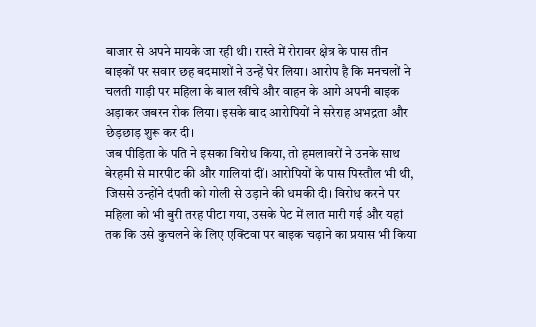बाजार से अपने मायके जा रही थी। रास्ते में रोरावर क्षेत्र के पास तीन बाइकों पर सवार छह बदमाशों ने उन्हें घेर लिया। आरोप है कि मनचलों ने चलती गाड़ी पर महिला के बाल खींचे और वाहन के आगे अपनी बाइक अड़ाकर जबरन रोक लिया। इसके बाद आरोपियों ने सरेराह अभद्रता और छेड़छाड़ शुरू कर दी।
जब पीड़िता के पति ने इसका विरोध किया, तो हमलावरों ने उनके साथ बेरहमी से मारपीट की और गालियां दीं। आरोपियों के पास पिस्तौल भी थी, जिससे उन्होंने दंपती को गोली से उड़ाने की धमकी दी। विरोध करने पर महिला को भी बुरी तरह पीटा गया, उसके पेट में लात मारी गई और यहां तक कि उसे कुचलने के लिए एक्टिवा पर बाइक चढ़ाने का प्रयास भी किया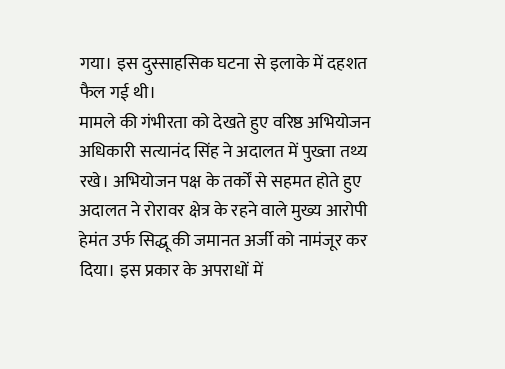गया। इस दुस्साहसिक घटना से इलाके में दहशत फैल गई थी।
मामले की गंभीरता को देखते हुए वरिष्ठ अभियोजन अधिकारी सत्यानंद सिंह ने अदालत में पुख्ता तथ्य रखे। अभियोजन पक्ष के तर्कों से सहमत होते हुए अदालत ने रोरावर क्षेत्र के रहने वाले मुख्य आरोपी हेमंत उर्फ सिद्धू की जमानत अर्जी को नामंजूर कर दिया। इस प्रकार के अपराधों में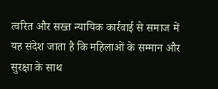त्वरित और सख्त न्यायिक कार्रवाई से समाज में यह संदेश जाता है कि महिलाओं के सम्मान और सुरक्षा के साथ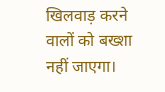खिलवाड़ करने वालों को बख्शा नहीं जाएगा।